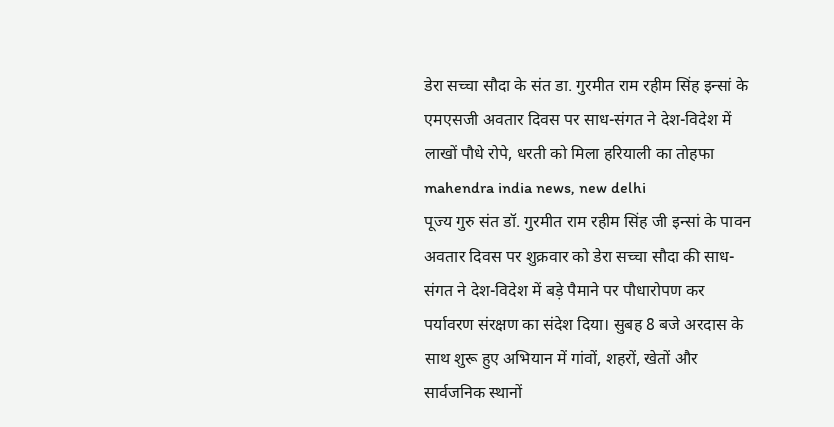डेरा सच्चा सौदा के संत डा. गुरमीत राम रहीम सिंह इन्सां के एमएसजी अवतार दिवस पर साध-संगत ने देश-विदेश में लाखों पौधे रोपे, धरती को मिला हरियाली का तोहफा
mahendra india news, new delhi
पूज्य गुरु संत डॉ. गुरमीत राम रहीम सिंह जी इन्सां के पावन अवतार दिवस पर शुक्रवार को डेरा सच्चा सौदा की साध-संगत ने देश-विदेश में बड़े पैमाने पर पौधारोपण कर पर्यावरण संरक्षण का संदेश दिया। सुबह 8 बजे अरदास के साथ शुरू हुए अभियान में गांवों, शहरों, खेतों और सार्वजनिक स्थानों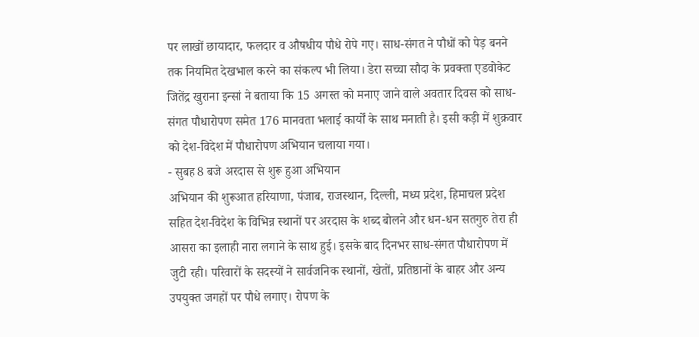पर लाखों छायादार, फलदार व औषधीय पौधे रोपे गए। साध-संगत ने पौधों को पेड़ बनने तक नियमित देखभाल करने का संकल्प भी लिया। डेरा सच्चा सौदा के प्रवक्ता एडवोकेट जितेंद्र खुराना इन्सां ने बताया कि 15 अगस्त को मनाए जाने वाले अवतार दिवस को साध-संगत पौधारोपण समेत 176 मानवता भलाई कार्यों के साथ मनाती है। इसी कड़ी में शुक्रवार को देश-विदेश में पौधारोपण अभियान चलाया गया।
- सुबह 8 बजे अरदास से शुरू हुआ अभियान
अभियान की शुरूआत हरियाणा, पंजाब, राजस्थान, दिल्ली, मध्य प्रदेश, हिमाचल प्रदेश सहित देश-विदेश के विभिन्न स्थानों पर अरदास के शब्द बोलने और धन-धन सतगुरु तेरा ही आसरा का इलाही नारा लगाने के साथ हुई। इसके बाद दिनभर साध-संगत पौधारोपण में जुटी रही। परिवारों के सदस्यों ने सार्वजनिक स्थानों, खेतों, प्रतिष्ठानों के बाहर और अन्य उपयुक्त जगहों पर पौधे लगाए। रोपण के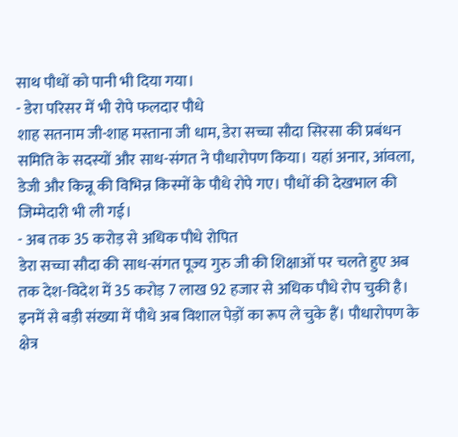साथ पौधों को पानी भी दिया गया।
- डेरा परिसर में भी रोपे फलदार पौधे
शाह सतनाम जी-शाह मस्ताना जी धाम, डेरा सच्चा सौदा सिरसा की प्रबंधन समिति के सदस्यों और साध-संगत ने पौधारोपण किया। यहां अनार, आंवला, डेजी और किन्नू की विभिन्न किस्मों के पौधे रोपे गए। पौधों की देखभाल की जिम्मेदारी भी ली गई।
- अब तक 35 करोड़ से अधिक पौधे रोपित
डेरा सच्चा सौदा की साध-संगत पूज्य गुरु जी की शिक्षाओं पर चलते हुए अब तक देश-विदेश में 35 करोड़ 7 लाख 92 हजार से अधिक पौधे रोप चुकी है। इनमें से बड़ी संख्या में पौधे अब विशाल पेड़ों का रूप ले चुके हैं। पौधारोपण के क्षेत्र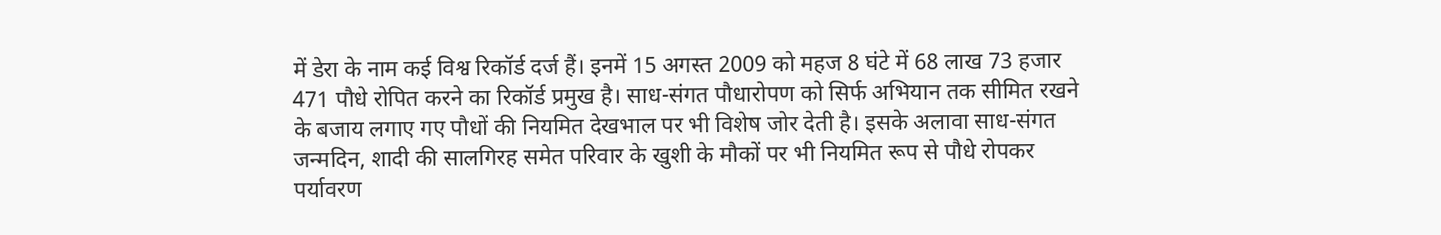में डेरा के नाम कई विश्व रिकॉर्ड दर्ज हैं। इनमें 15 अगस्त 2009 को महज 8 घंटे में 68 लाख 73 हजार 471 पौधे रोपित करने का रिकॉर्ड प्रमुख है। साध-संगत पौधारोपण को सिर्फ अभियान तक सीमित रखने के बजाय लगाए गए पौधों की नियमित देखभाल पर भी विशेष जोर देती है। इसके अलावा साध-संगत जन्मदिन, शादी की सालगिरह समेत परिवार के खुशी के मौकों पर भी नियमित रूप से पौधे रोपकर पर्यावरण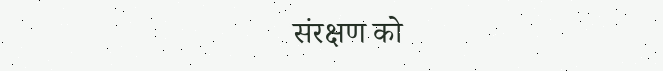संरक्षण को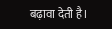बढ़ावा देती है।